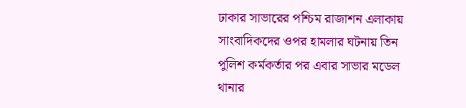ঢাকার সাভারের পশ্চিম রাজাশন এলাকায় সাংবাদিকদের ওপর হামলার ঘটনায় তিন পুলিশ কর্মকর্তার পর এবার সাভার মডেল থানার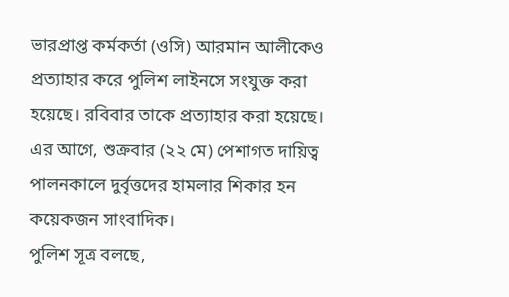ভারপ্রাপ্ত কর্মকর্তা (ওসি) আরমান আলীকেও প্রত্যাহার করে পুলিশ লাইনসে সংযুক্ত করা হয়েছে। রবিবার তাকে প্রত্যাহার করা হয়েছে। এর আগে, শুক্রবার (২২ মে) পেশাগত দায়িত্ব পালনকালে দুর্বৃত্তদের হামলার শিকার হন কয়েকজন সাংবাদিক।
পুলিশ সূত্র বলছে,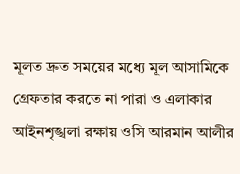মূলত দ্রুত সময়ের মধ্যে মূল আসামিকে গ্রেফতার করতে না পারা ও এলাকার আইনশৃঙ্খলা রক্ষায় ওসি আরমান আলীর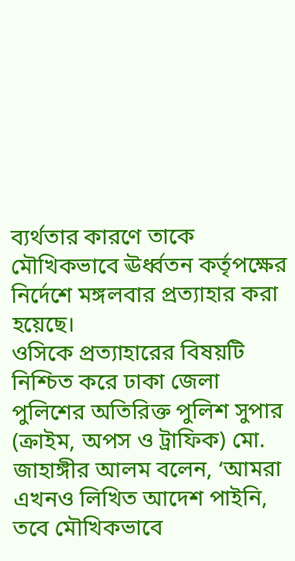ব্যর্থতার কারণে তাকে মৌখিকভাবে ঊর্ধ্বতন কর্তৃপক্ষের নির্দেশে মঙ্গলবার প্রত্যাহার করা হয়েছে।
ওসিকে প্রত্যাহারের বিষয়টি নিশ্চিত করে ঢাকা জেলা পুলিশের অতিরিক্ত পুলিশ সুপার (ক্রাইম, অপস ও ট্রাফিক) মো. জাহাঙ্গীর আলম বলেন, ‘আমরা এখনও লিখিত আদেশ পাইনি, তবে মৌখিকভাবে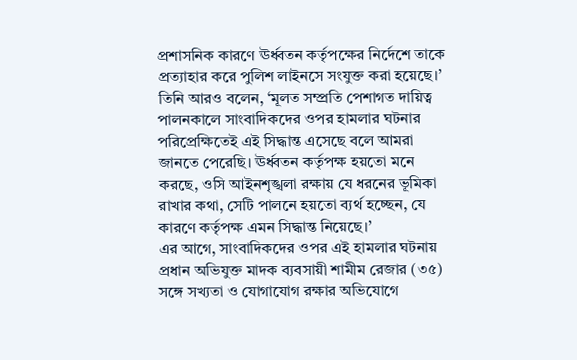প্রশাসনিক কারণে ঊর্ধ্বতন কর্তৃপক্ষের নির্দেশে তাকে প্রত্যাহার করে পুলিশ লাইনসে সংযুক্ত করা হয়েছে।’
তিনি আরও বলেন, ‘মূলত সম্প্রতি পেশাগত দায়িত্ব পালনকালে সাংবাদিকদের ওপর হামলার ঘটনার পরিপ্রেক্ষিতেই এই সিদ্ধান্ত এসেছে বলে আমরা জানতে পেরেছি। ঊর্ধ্বতন কর্তৃপক্ষ হয়তো মনে করছে, ওসি আইনশৃঙ্খলা রক্ষায় যে ধরনের ভূমিকা রাখার কথা, সেটি পালনে হয়তো ব্যর্থ হচ্ছেন, যে কারণে কর্তৃপক্ষ এমন সিদ্ধান্ত নিয়েছে।’
এর আগে, সাংবাদিকদের ওপর এই হামলার ঘটনায় প্রধান অভিযুক্ত মাদক ব্যবসায়ী শামীম রেজার (৩৫) সঙ্গে সখ্যতা ও যোগাযোগ রক্ষার অভিযোগে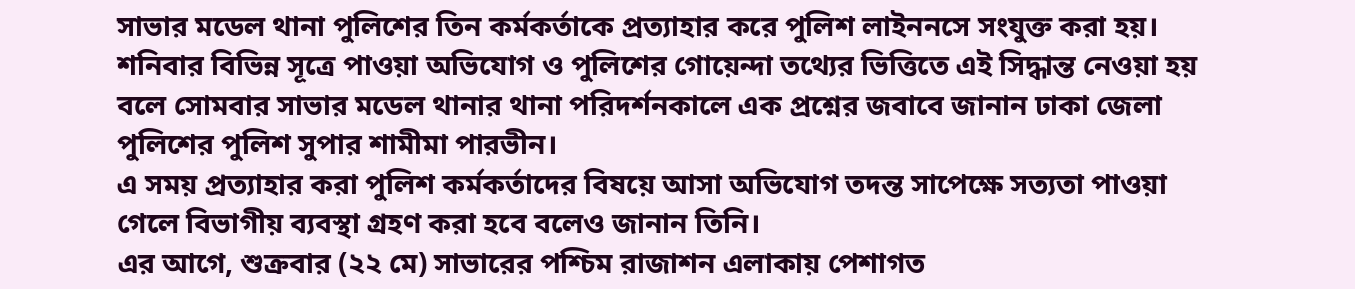সাভার মডেল থানা পুলিশের তিন কর্মকর্তাকে প্রত্যাহার করে পুলিশ লাইননসে সংযুক্ত করা হয়।
শনিবার বিভিন্ন সূত্রে পাওয়া অভিযোগ ও পুলিশের গোয়েন্দা তথ্যের ভিত্তিতে এই সিদ্ধান্ত নেওয়া হয় বলে সোমবার সাভার মডেল থানার থানা পরিদর্শনকালে এক প্রশ্নের জবাবে জানান ঢাকা জেলা পুলিশের পুলিশ সুপার শামীমা পারভীন।
এ সময় প্রত্যাহার করা পুলিশ কর্মকর্তাদের বিষয়ে আসা অভিযোগ তদন্ত সাপেক্ষে সত্যতা পাওয়া গেলে বিভাগীয় ব্যবস্থা গ্রহণ করা হবে বলেও জানান তিনি।
এর আগে, শুক্রবার (২২ মে) সাভারের পশ্চিম রাজাশন এলাকায় পেশাগত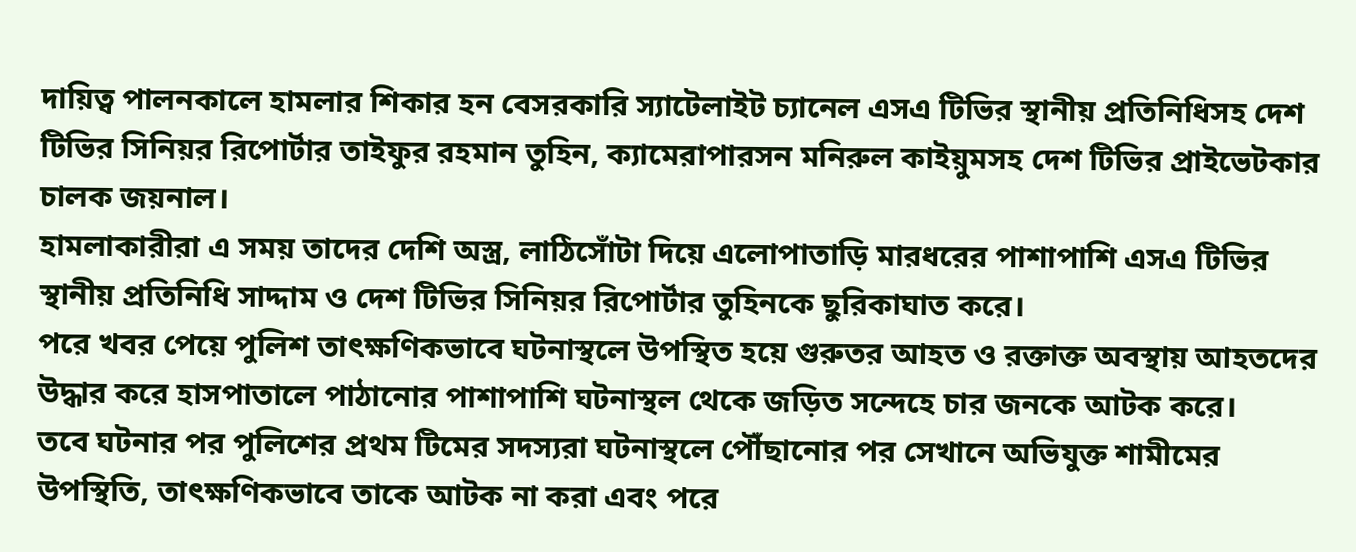দায়িত্ব পালনকালে হামলার শিকার হন বেসরকারি স্যাটেলাইট চ্যানেল এসএ টিভির স্থানীয় প্রতিনিধিসহ দেশ টিভির সিনিয়র রিপোর্টার তাইফুর রহমান তুহিন, ক্যামেরাপারসন মনিরুল কাইয়ুমসহ দেশ টিভির প্রাইভেটকার চালক জয়নাল।
হামলাকারীরা এ সময় তাদের দেশি অস্ত্র, লাঠিসোঁটা দিয়ে এলোপাতাড়ি মারধরের পাশাপাশি এসএ টিভির স্থানীয় প্রতিনিধি সাদ্দাম ও দেশ টিভির সিনিয়র রিপোর্টার তুহিনকে ছুরিকাঘাত করে।
পরে খবর পেয়ে পুলিশ তাৎক্ষণিকভাবে ঘটনাস্থলে উপস্থিত হয়ে গুরুতর আহত ও রক্তাক্ত অবস্থায় আহতদের উদ্ধার করে হাসপাতালে পাঠানোর পাশাপাশি ঘটনাস্থল থেকে জড়িত সন্দেহে চার জনকে আটক করে।
তবে ঘটনার পর পুলিশের প্রথম টিমের সদস্যরা ঘটনাস্থলে পৌঁছানোর পর সেখানে অভিযুক্ত শামীমের উপস্থিতি, তাৎক্ষণিকভাবে তাকে আটক না করা এবং পরে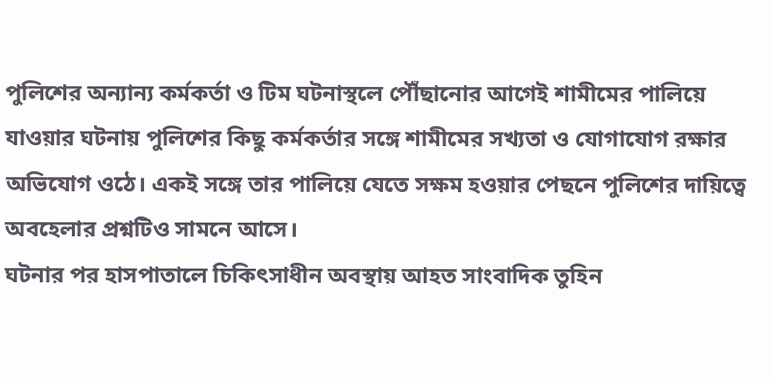পুলিশের অন্যান্য কর্মকর্তা ও টিম ঘটনাস্থলে পৌঁছানোর আগেই শামীমের পালিয়ে যাওয়ার ঘটনায় পুলিশের কিছু কর্মকর্তার সঙ্গে শামীমের সখ্যতা ও যোগাযোগ রক্ষার অভিযোগ ওঠে। একই সঙ্গে তার পালিয়ে যেতে সক্ষম হওয়ার পেছনে পুলিশের দায়িত্বে অবহেলার প্রশ্নটিও সামনে আসে।
ঘটনার পর হাসপাতালে চিকিৎসাধীন অবস্থায় আহত সাংবাদিক তুহিন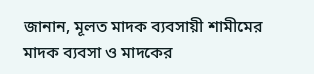জানান, মূলত মাদক ব্যবসায়ী শামীমের মাদক ব্যবসা ও মাদকের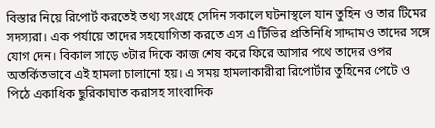বিস্তার নিয়ে রিপোর্ট করতেই তথ্য সংগ্রহে সেদিন সকালে ঘটনাস্থলে যান তুহিন ও তার টিমের সদস্যরা। এক পর্যায়ে তাদের সহযোগিতা করতে এস এ টিভির প্রতিনিধি সাদ্দামও তাদের সঙ্গে যোগ দেন। বিকাল সাড়ে ৩টার দিকে কাজ শেষ করে ফিরে আসার পথে তাদের ওপর অতর্কিতভাবে এই হামলা চালানো হয়। এ সময় হামলাকারীরা রিপোর্টার তুহিনের পেটে ও পিঠে একাধিক ছুরিকাঘাত করাসহ সাংবাদিক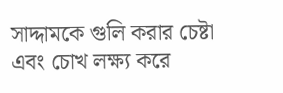সাদ্দামকে গুলি করার চেষ্টা এবং চোখ লক্ষ্য করে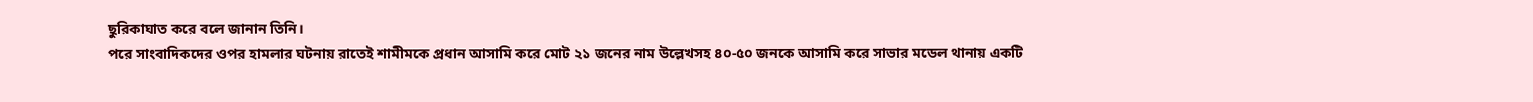ছুরিকাঘাত করে বলে জানান তিনি।
পরে সাংবাদিকদের ওপর হামলার ঘটনায় রাতেই শামীমকে প্রধান আসামি করে মোট ২১ জনের নাম উল্লেখসহ ৪০-৫০ জনকে আসামি করে সাভার মডেল থানায় একটি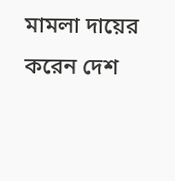মামলা দায়ের করেন দেশ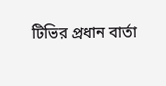টিভির প্রধান বার্তা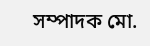সম্পাদক মো.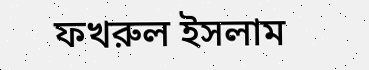ফখরুল ইসলাম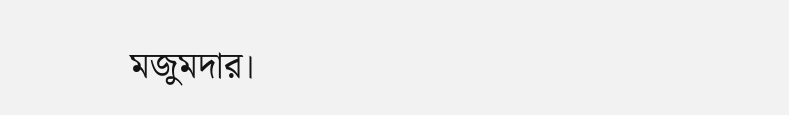মজুমদার।